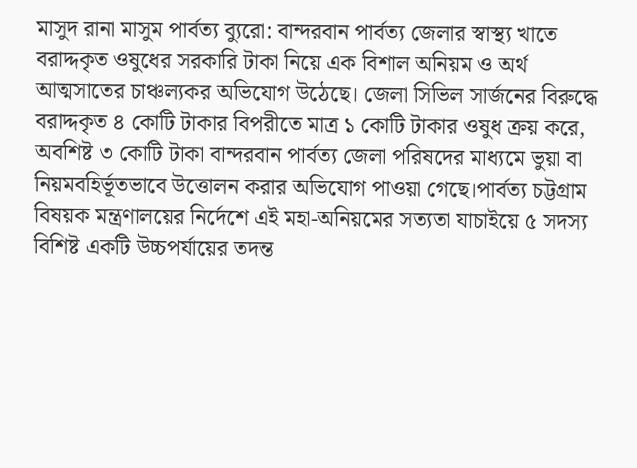মাসুদ রানা মাসুম পার্বত্য ব্যুরো: বান্দরবান পার্বত্য জেলার স্বাস্থ্য খাতে বরাদ্দকৃত ওষুধের সরকারি টাকা নিয়ে এক বিশাল অনিয়ম ও অর্থ আত্মসাতের চাঞ্চল্যকর অভিযোগ উঠেছে। জেলা সিভিল সার্জনের বিরুদ্ধে বরাদ্দকৃত ৪ কোটি টাকার বিপরীতে মাত্র ১ কোটি টাকার ওষুধ ক্রয় করে, অবশিষ্ট ৩ কোটি টাকা বান্দরবান পার্বত্য জেলা পরিষদের মাধ্যমে ভুয়া বা নিয়মবহির্ভূতভাবে উত্তোলন করার অভিযোগ পাওয়া গেছে।পার্বত্য চট্টগ্রাম বিষয়ক মন্ত্রণালয়ের নির্দেশে এই মহা-অনিয়মের সত্যতা যাচাইয়ে ৫ সদস্য বিশিষ্ট একটি উচ্চপর্যায়ের তদন্ত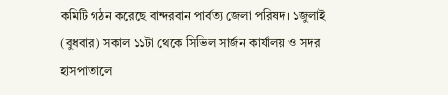কমিটি গঠন করেছে বান্দরবান পার্বত্য জেলা পরিষদ। ১জুলাই (বুধবার) সকাল ১১টা থেকে সিভিল সার্জন কার্যালয় ও সদর হাসপাতালে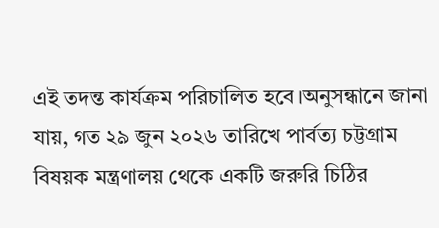এই তদন্ত কার্যক্রম পরিচালিত হবে।অনুসন্ধানে জানা যায়, গত ২৯ জুন ২০২৬ তারিখে পার্বত্য চট্টগ্রাম বিষয়ক মন্ত্রণালয় থেকে একটি জরুরি চিঠির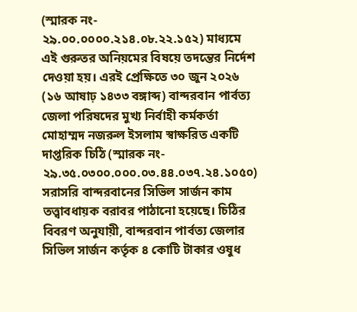(স্মারক নং- ২৯.০০.০০০০.২১৪.০৮.২২.১৫২) মাধ্যমে এই গুরুতর অনিয়মের বিষয়ে তদন্তের নির্দেশ দেওয়া হয়। এরই প্রেক্ষিতে ৩০ জুন ২০২৬ (১৬ আষাঢ় ১৪৩৩ বঙ্গাব্দ) বান্দরবান পার্বত্য জেলা পরিষদের মুখ্য নির্বাহী কর্মকর্তা মোহাম্মদ নজরুল ইসলাম স্বাক্ষরিত একটি দাপ্তরিক চিঠি (স্মারক নং- ২৯.৩৫.০৩০০.০০০.০৩.৪৪.০৩৭.২৪.১০৫০) সরাসরি বান্দরবানের সিভিল সার্জন কাম তত্ত্বাবধায়ক বরাবর পাঠানো হয়েছে। চিঠির বিবরণ অনুযায়ী, বান্দরবান পার্বত্য জেলার সিভিল সার্জন কর্তৃক ৪ কোটি টাকার ওষুধ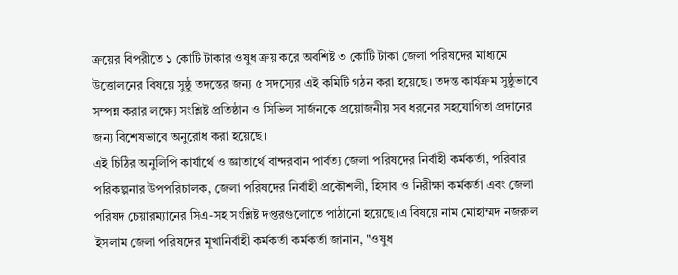ক্রয়ের বিপরীতে ১ কোটি টাকার ওষুধ ক্রয় করে অবশিষ্ট ৩ কোটি টাকা জেলা পরিষদের মাধ্যমে উত্তোলনের বিষয়ে সুষ্ঠু তদন্তের জন্য ৫ সদস্যের এই কমিটি গঠন করা হয়েছে। তদন্ত কার্যক্রম সুষ্ঠুভাবে সম্পন্ন করার লক্ষ্যে সংশ্লিষ্ট প্রতিষ্ঠান ও সিভিল সার্জনকে প্রয়োজনীয় সব ধরনের সহযোগিতা প্রদানের জন্য বিশেষভাবে অনুরোধ করা হয়েছে।
এই চিঠির অনুলিপি কার্যার্থে ও জ্ঞাতার্থে বান্দরবান পার্বত্য জেলা পরিষদের নির্বাহী কর্মকর্তা, পরিবার পরিকল্পনার উপপরিচালক, জেলা পরিষদের নির্বাহী প্রকৌশলী, হিসাব ও নিরীক্ষা কর্মকর্তা এবং জেলা পরিষদ চেয়ারম্যানের সিএ-সহ সংশ্লিষ্ট দপ্তরগুলোতে পাঠানো হয়েছে।এ বিষয়ে নাম মোহাম্মদ নজরুল ইসলাম জেলা পরিষদের মূখানির্বাহী কর্মকর্তা কর্মকর্তা জানান, "ওষুধ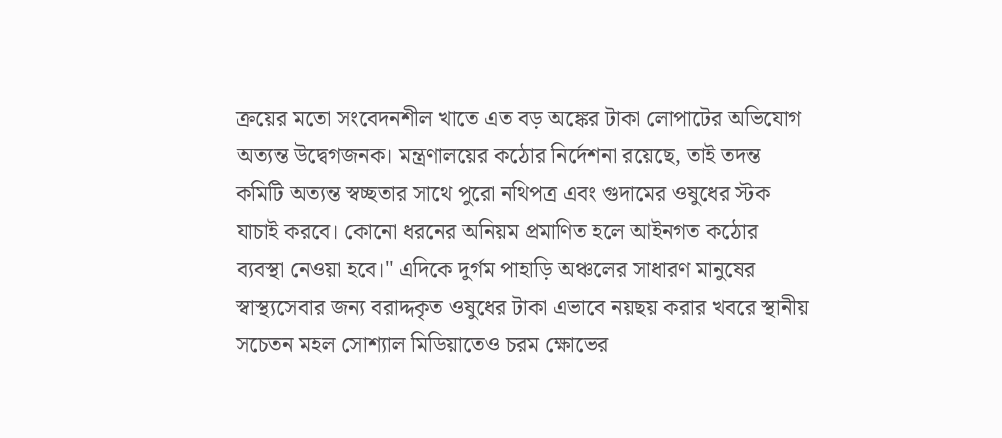ক্রয়ের মতো সংবেদনশীল খাতে এত বড় অঙ্কের টাকা লোপাটের অভিযোগ অত্যন্ত উদ্বেগজনক। মন্ত্রণালয়ের কঠোর নির্দেশনা রয়েছে, তাই তদন্ত কমিটি অত্যন্ত স্বচ্ছতার সাথে পুরো নথিপত্র এবং গুদামের ওষুধের স্টক যাচাই করবে। কোনো ধরনের অনিয়ম প্রমাণিত হলে আইনগত কঠোর ব্যবস্থা নেওয়া হবে।" এদিকে দুর্গম পাহাড়ি অঞ্চলের সাধারণ মানুষের স্বাস্থ্যসেবার জন্য বরাদ্দকৃত ওষুধের টাকা এভাবে নয়ছয় করার খবরে স্থানীয় সচেতন মহল সোশ্যাল মিডিয়াতেও চরম ক্ষোভের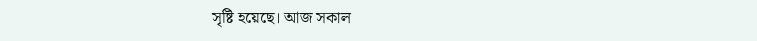সৃষ্টি হয়েছে। আজ সকাল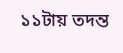১১টায় তদন্ত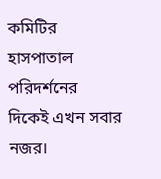কমিটির হাসপাতাল পরিদর্শনের দিকেই এখন সবার নজর।